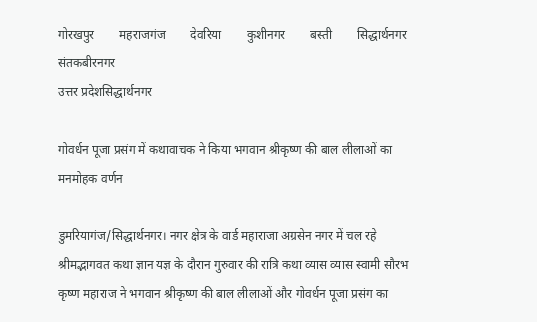गोरखपुर        महराजगंज        देवरिया        कुशीनगर        बस्ती        सिद्धार्थनगर        संतकबीरनगर
उत्तर प्रदेशसिद्धार्थनगर

गोवर्धन पूजा प्रसंग में कथावाचक ने किया भगवान श्रीकृष्ण की बाल लीलाओं का मनमोहक वर्णन

डुमरियागंज/सिद्धार्थनगर। नगर क्षेत्र के वार्ड महाराजा अग्रसेन नगर में चल रहे श्रीमद्भागवत कथा ज्ञान यज्ञ के दौरान गुरुवार की रात्रि कथा व्यास व्यास स्वामी सौरभ कृष्ण महाराज ने भगवान श्रीकृष्ण की बाल लीलाओं और गोवर्धन पूजा प्रसंग का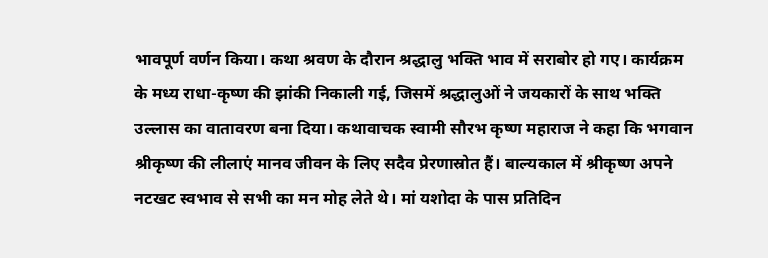भावपूर्ण वर्णन किया। कथा श्रवण के दौरान श्रद्धालु भक्ति भाव में सराबोर हो गए। कार्यक्रम के मध्य राधा-कृष्ण की झांकी निकाली गई, जिसमें श्रद्धालुओं ने जयकारों के साथ भक्ति उल्लास का वातावरण बना दिया। कथावाचक स्वामी सौरभ कृष्ण महाराज ने कहा कि भगवान श्रीकृष्ण की लीलाएं मानव जीवन के लिए सदैव प्रेरणास्रोत हैं। बाल्यकाल में श्रीकृष्ण अपने नटखट स्वभाव से सभी का मन मोह लेते थे। मां यशोदा के पास प्रतिदिन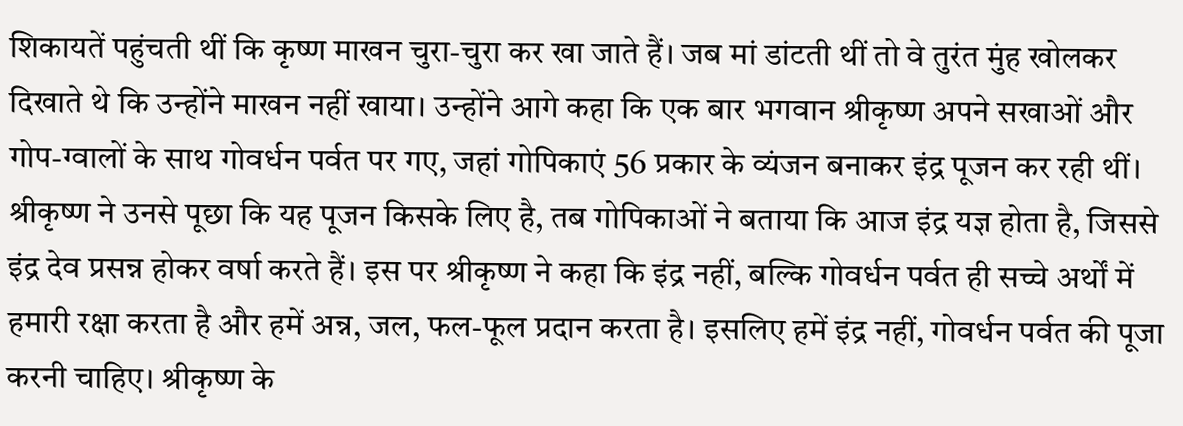शिकायतें पहुंचती थीं कि कृष्ण माखन चुरा-चुरा कर खा जाते हैं। जब मां डांटती थीं तो वे तुरंत मुंह खोलकर दिखाते थे कि उन्होंने माखन नहीं खाया। उन्होंने आगे कहा कि एक बार भगवान श्रीकृष्ण अपने सखाओं और गोप-ग्वालों के साथ गोवर्धन पर्वत पर गए, जहां गोपिकाएं 56 प्रकार के व्यंजन बनाकर इंद्र पूजन कर रही थीं। श्रीकृष्ण ने उनसे पूछा कि यह पूजन किसके लिए है, तब गोपिकाओं ने बताया कि आज इंद्र यज्ञ होता है, जिससे इंद्र देव प्रसन्न होकर वर्षा करते हैं। इस पर श्रीकृष्ण ने कहा कि इंद्र नहीं, बल्कि गोवर्धन पर्वत ही सच्चे अर्थों में हमारी रक्षा करता है और हमें अन्न, जल, फल-फूल प्रदान करता है। इसलिए हमें इंद्र नहीं, गोवर्धन पर्वत की पूजा करनी चाहिए। श्रीकृष्ण के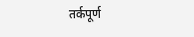तर्कपूर्ण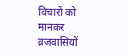विचारों को मानकर व्रजवासियों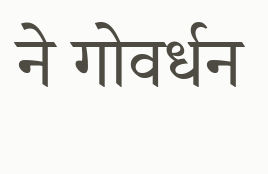ने गोवर्धन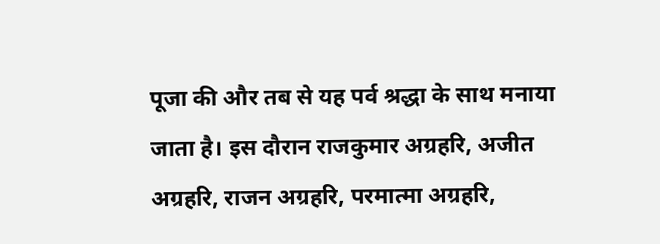पूजा की और तब से यह पर्व श्रद्धा के साथ मनाया जाता है। इस दौरान राजकुमार अग्रहरि, अजीत अग्रहरि, राजन अग्रहरि, परमात्मा अग्रहरि,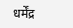धर्मेंद्र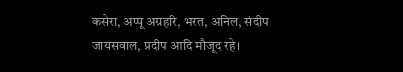कसेरा, अप्पू अग्रहरि, भरत, अनिल, संदीप जायसवाल, प्रदीप आदि मौजूद रहे।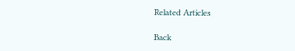Related Articles

Back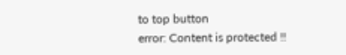to top button
error: Content is protected !!